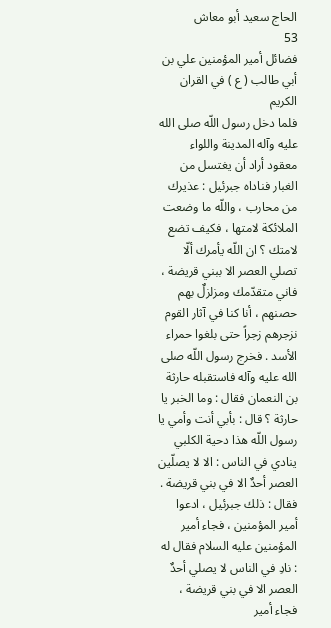الحاج سعيد أبو معاش
53
فضائل أمير المؤمنين علي بن أبي طالب ( ع ) في القران الكريم
فلما دخل رسول اللّه صلى الله عليه وآله المدينة واللواء معقود أراد أن يغتسل من الغبار فناداه جبرئيل : عذيرك من محارب ، واللّه ما وضعت الملائكة لامتها ، فكيف تضع لامتك ؟ ان اللّه يأمرك ألّا تصلي العصر الا ببني قريضة ، فاني متقدّمك ومزلزلٌ بهم حصنهم ، أنا كنا في آثار القوم نزجرهم زجراً حتى بلغوا حمراء الأسد . فخرج رسول اللّه صلى الله عليه وآله فاستقبله حارثة بن النعمان فقال : وما الخبر يا حارثة ؟ قال : بأبي أنت وأمي يا رسول اللّه هذا دحية الكلبي ينادي في الناس : الا لا يصلّين العصر أحدٌ الا في بني قريضة . فقال : ذلك جبرئيل ، ادعوا أمير المؤمنين ، فجاء أمير المؤمنين عليه السلام فقال له : نادِ في الناس لا يصلي أحدٌ العصر الا في بني قريضة ، فجاء أمير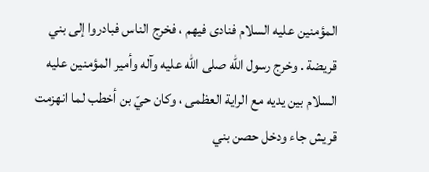المؤمنين عليه السلام فنادى فيهم ، فخرج الناس فبادروا إلى بني قريضة . وخرج رسول اللّه صلى الله عليه وآله وأمير المؤمنين عليه السلام بين يديه مع الراية العظمى ، وكان حيّ بن أخطب لما انهزمت قريش جاء ودخل حصن بني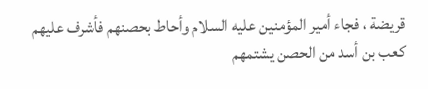قريضة ، فجاء أمير المؤمنين عليه السلام وأحاط بحصنهم فأشرف عليهم كعب بن أسد من الحصن يشتمهم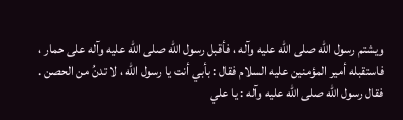ويشتم رسول اللّه صلى الله عليه وآله ، فأقبل رسول اللّه صلى الله عليه وآله على حمار ، فاستقبله أمير المؤمنين عليه السلام فقال : بأبي أنت يا رسول اللّه ، لا تدنُ من الحصن . فقال رسول اللّه صلى الله عليه وآله : يا علي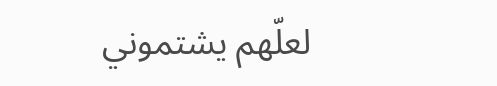لعلّهم يشتموني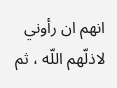انهم ان رأوني لاذلّهم اللّه ، ثم